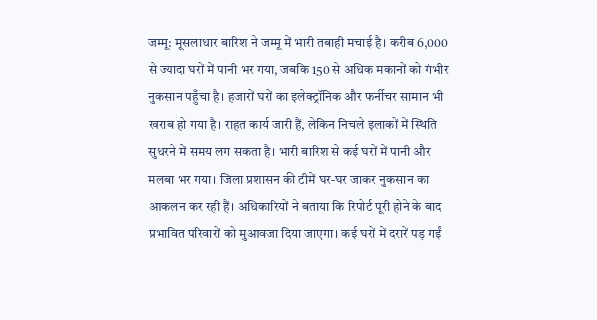जम्मू: मूसलाधार बारिश ने जम्मू में भारी तबाही मचाई है। करीब 6,000 से ज्यादा घरों में पानी भर गया, जबकि 150 से अधिक मकानों को गंभीर नुकसान पहुँचा है। हजारों घरों का इलेक्ट्रॉनिक और फर्नीचर सामान भी खराब हो गया है। राहत कार्य जारी हैं, लेकिन निचले इलाकों में स्थिति सुधरने में समय लग सकता है। भारी बारिश से कई घरों में पानी और मलबा भर गया। जिला प्रशासन की टीमें घर-घर जाकर नुकसान का आकलन कर रही हैं। अधिकारियों ने बताया कि रिपोर्ट पूरी होने के बाद प्रभावित परिवारों को मुआवजा दिया जाएगा। कई घरों में दरारें पड़ गईं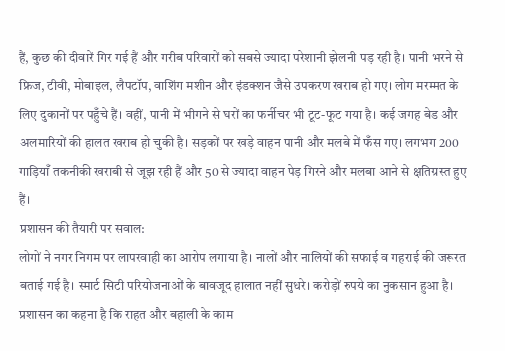हैं, कुछ की दीवारें गिर गई हैं और गरीब परिवारों को सबसे ज्यादा परेशानी झेलनी पड़ रही है। पानी भरने से फ्रिज, टीवी, मोबाइल, लैपटॉप, वाशिंग मशीन और इंडक्शन जैसे उपकरण खराब हो गए। लोग मरम्मत के लिए दुकानों पर पहुँचे हैं। वहीं, पानी में भीगने से घरों का फर्नीचर भी टूट-फूट गया है। कई जगह बेड और अलमारियों की हालत खराब हो चुकी है। सड़कों पर खड़े वाहन पानी और मलबे में फँस गए। लगभग 200 गाड़ियाँ तकनीकी खराबी से जूझ रही हैं और 50 से ज्यादा वाहन पेड़ गिरने और मलबा आने से क्षतिग्रस्त हुए हैं।
प्रशासन की तैयारी पर सवाल:
लोगों ने नगर निगम पर लापरवाही का आरोप लगाया है। नालों और नालियों की सफाई व गहराई की जरूरत बताई गई है। स्मार्ट सिटी परियोजनाओं के बावजूद हालात नहीं सुधरे। करोड़ों रुपये का नुकसान हुआ है। प्रशासन का कहना है कि राहत और बहाली के काम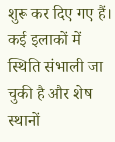शुरू कर दिए गए हैं। कई इलाकों में स्थिति संभाली जा चुकी है और शेष स्थानों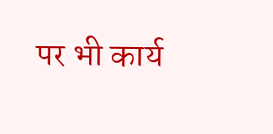पर भी कार्य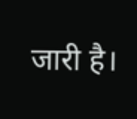जारी है।